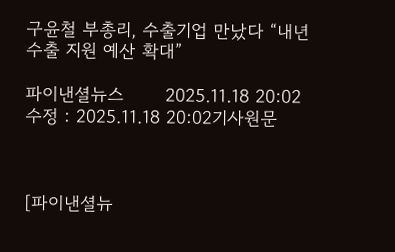구윤철 부총리, 수출기업 만났다 “내년 수출 지원 예산 확대”

파이낸셜뉴스       2025.11.18 20:02   수정 : 2025.11.18 20:02기사원문



[파이낸셜뉴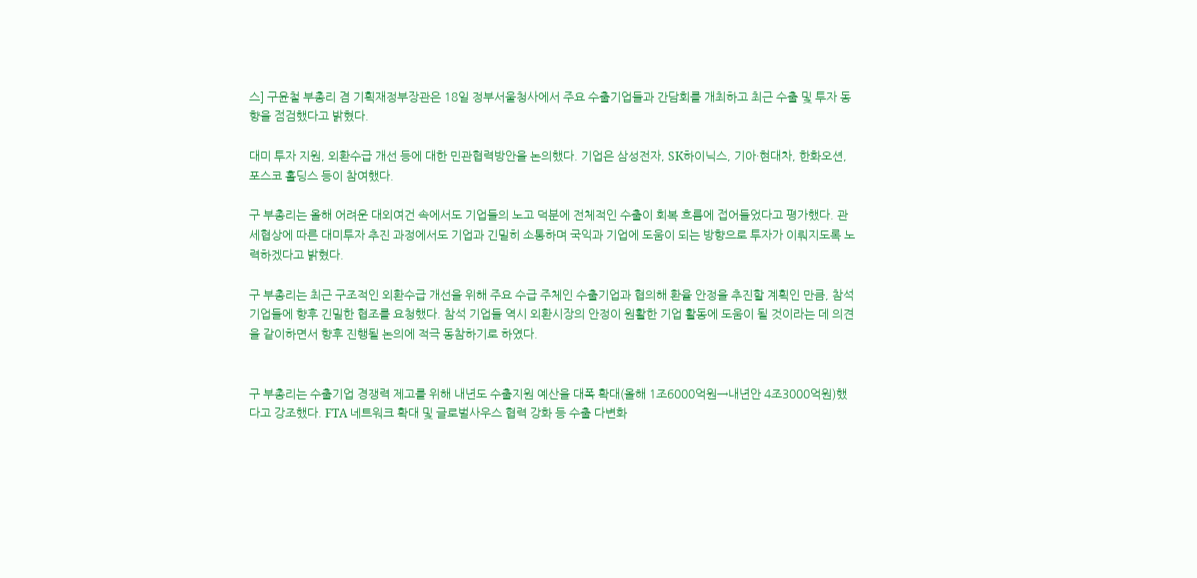스] 구윤철 부총리 겸 기획재정부장관은 18일 정부서울청사에서 주요 수출기업들과 간담회를 개최하고 최근 수출 및 투자 동향을 점검했다고 밝혔다.

대미 투자 지원, 외환수급 개선 등에 대한 민관협력방안을 논의했다. 기업은 삼성전자, SK하이닉스, 기아·현대차, 한화오션, 포스코 홀딩스 등이 참여했다.

구 부총리는 올해 어려운 대외여건 속에서도 기업들의 노고 덕분에 전체적인 수출이 회복 흐름에 접어들었다고 평가했다. 관세협상에 따른 대미투자 추진 과정에서도 기업과 긴밀히 소통하며 국익과 기업에 도움이 되는 방향으로 투자가 이뤄지도록 노력하겠다고 밝혔다.

구 부총리는 최근 구조적인 외환수급 개선을 위해 주요 수급 주체인 수출기업과 협의해 환율 안정을 추진할 계획인 만큼, 참석 기업들에 향후 긴밀한 협조를 요청했다. 참석 기업들 역시 외환시장의 안정이 원활한 기업 활동에 도움이 될 것이라는 데 의견을 같이하면서 향후 진행될 논의에 적극 동참하기로 하였다.


구 부총리는 수출기업 경쟁력 제고를 위해 내년도 수출지원 예산을 대폭 확대(올해 1조6000억원→내년안 4조3000억원)했다고 강조했다. FTA 네트워크 확대 및 글로벌사우스 협력 강화 등 수출 다변화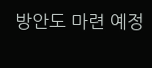방안도 마련 예정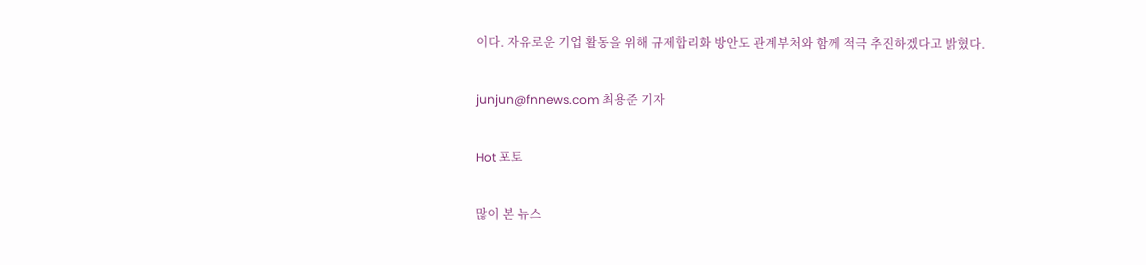이다. 자유로운 기업 활동을 위해 규제합리화 방안도 관계부처와 함께 적극 추진하겠다고 밝혔다.

junjun@fnnews.com 최용준 기자

Hot 포토

많이 본 뉴스